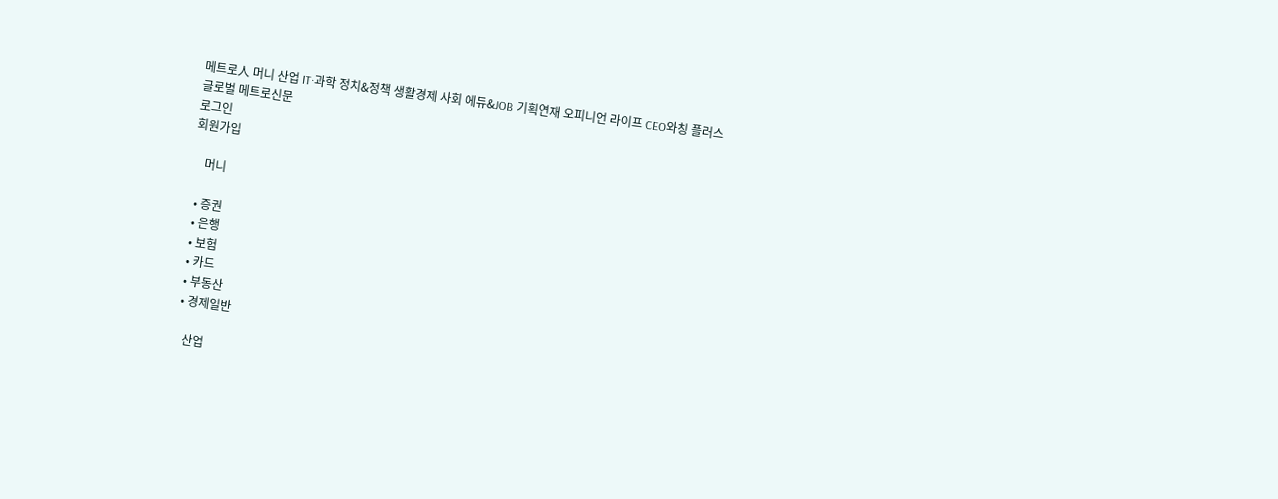메트로人 머니 산업 IT·과학 정치&정책 생활경제 사회 에듀&JOB 기획연재 오피니언 라이프 CEO와칭 플러스
글로벌 메트로신문
로그인
회원가입

    머니

  • 증권
  • 은행
  • 보험
  • 카드
  • 부동산
  • 경제일반

    산업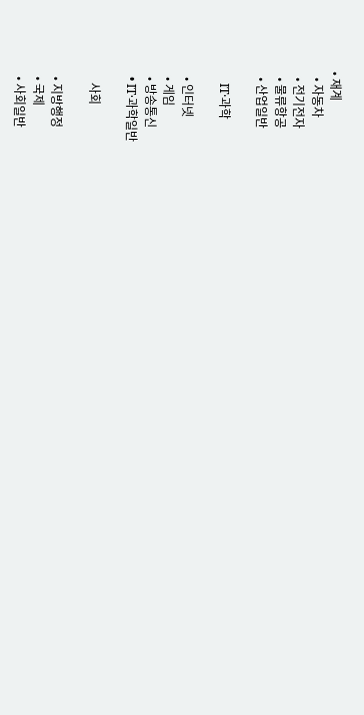• 재계
  • 자동차
  • 전기전자
  • 물류항공
  • 산업일반

    IT·과학

  • 인터넷
  • 게임
  • 방송통신
  • IT·과학일반

    사회

  • 지방행정
  • 국제
  • 사회일반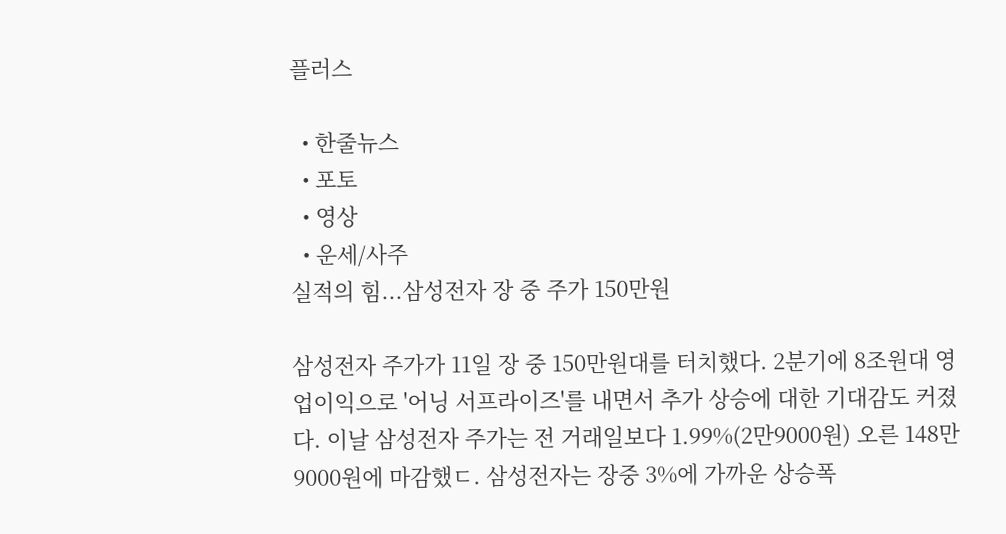플러스

  • 한줄뉴스
  • 포토
  • 영상
  • 운세/사주
실적의 힘...삼성전자 장 중 주가 150만원

삼성전자 주가가 11일 장 중 150만원대를 터치했다. 2분기에 8조원대 영업이익으로 '어닝 서프라이즈'를 내면서 추가 상승에 대한 기대감도 커졌다. 이날 삼성전자 주가는 전 거래일보다 1.99%(2만9000원) 오른 148만9000원에 마감했ㄷ. 삼성전자는 장중 3%에 가까운 상승폭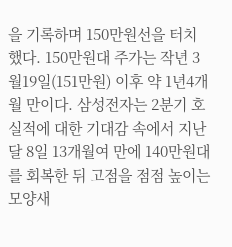을 기록하며 150만원선을 터치했다. 150만원대 주가는 작년 3월19일(151만원) 이후 약 1년4개월 만이다. 삼성전자는 2분기 호실적에 대한 기대감 속에서 지난달 8일 13개월여 만에 140만원대를 회복한 뒤 고점을 점점 높이는 모양새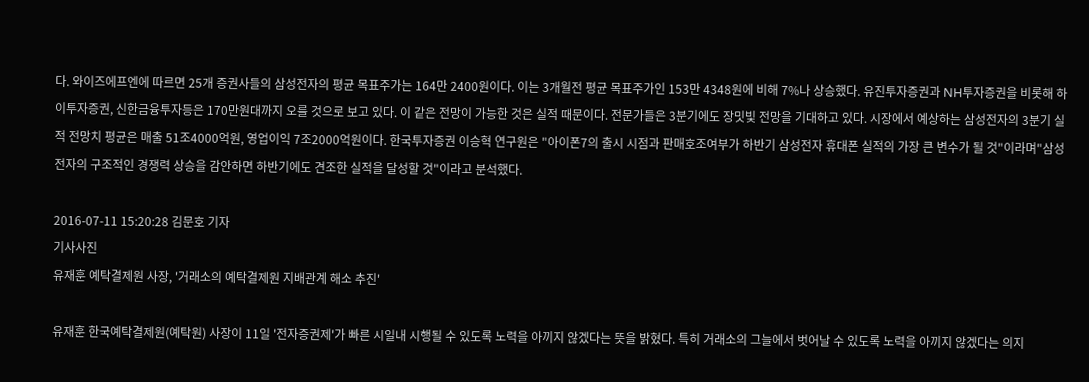다. 와이즈에프엔에 따르면 25개 증권사들의 삼성전자의 평균 목표주가는 164만 2400원이다. 이는 3개월전 평균 목표주가인 153만 4348원에 비해 7%나 상승했다. 유진투자증권과 NH투자증권을 비롯해 하이투자증권, 신한금융투자등은 170만원대까지 오를 것으로 보고 있다. 이 같은 전망이 가능한 것은 실적 때문이다. 전문가들은 3분기에도 장밋빛 전망을 기대하고 있다. 시장에서 예상하는 삼성전자의 3분기 실적 전망치 평균은 매출 51조4000억원, 영업이익 7조2000억원이다. 한국투자증권 이승혁 연구원은 "아이폰7의 출시 시점과 판매호조여부가 하반기 삼성전자 휴대폰 실적의 가장 큰 변수가 될 것"이라며"삼성전자의 구조적인 경쟁력 상승을 감안하면 하반기에도 견조한 실적을 달성할 것"이라고 분석했다.

2016-07-11 15:20:28 김문호 기자
기사사진
유재훈 예탁결제원 사장, '거래소의 예탁결제원 지배관계 해소 추진'

유재훈 한국예탁결제원(예탁원) 사장이 11일 '전자증권제'가 빠른 시일내 시행될 수 있도록 노력을 아끼지 않겠다는 뜻을 밝혔다. 특히 거래소의 그늘에서 벗어날 수 있도록 노력을 아끼지 않겠다는 의지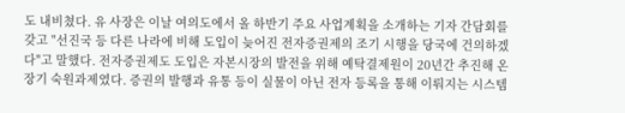도 내비쳤다. 유 사장은 이날 여의도에서 올 하반기 주요 사업계획을 소개하는 기자 간담회를 갖고 "선진국 등 다른 나라에 비해 도입이 늦어진 전자증권제의 조기 시행을 당국에 건의하겠다"고 말했다. 전자증권제도 도입은 자본시장의 발전을 위해 예탁결제원이 20년간 추진해 온 장기 숙원과제였다. 증권의 발행과 유통 등이 실물이 아닌 전자 등록을 통해 이뤄지는 시스템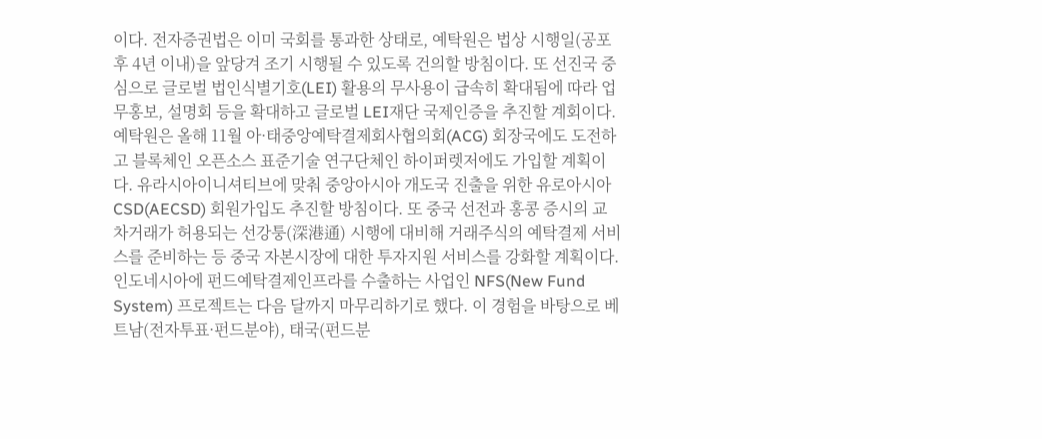이다. 전자증권법은 이미 국회를 통과한 상태로, 예탁원은 법상 시행일(공포 후 4년 이내)을 앞당겨 조기 시행될 수 있도록 건의할 방침이다. 또 선진국 중심으로 글로벌 법인식별기호(LEI) 활용의 무사용이 급속히 확대됨에 따라 업무홍보, 설명회 등을 확대하고 글로벌 LEI재단 국제인증을 추진할 계회이다. 예탁원은 올해 11월 아·태중앙예탁결제회사협의회(ACG) 회장국에도 도전하고 블록체인 오픈소스 표준기술 연구단체인 하이퍼렛저에도 가입할 계획이다. 유라시아이니셔티브에 맞춰 중앙아시아 개도국 진출을 위한 유로아시아 CSD(AECSD) 회원가입도 추진할 방침이다. 또 중국 선전과 홍콩 증시의 교차거래가 허용되는 선강퉁(深港通) 시행에 대비해 거래주식의 예탁결제 서비스를 준비하는 등 중국 자본시장에 대한 투자지원 서비스를 강화할 계획이다. 인도네시아에 펀드예탁결제인프라를 수출하는 사업인 NFS(New Fund System) 프로젝트는 다음 달까지 마무리하기로 했다. 이 경험을 바탕으로 베트남(전자투표·펀드분야), 태국(펀드분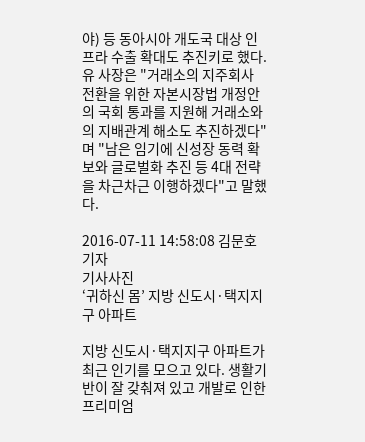야) 등 동아시아 개도국 대상 인프라 수출 확대도 추진키로 했다. 유 사장은 "거래소의 지주회사 전환을 위한 자본시장법 개정안의 국회 통과를 지원해 거래소와의 지배관계 해소도 추진하겠다"며 "남은 임기에 신성장 동력 확보와 글로벌화 추진 등 4대 전략을 차근차근 이행하겠다"고 말했다.

2016-07-11 14:58:08 김문호 기자
기사사진
‘귀하신 몸’ 지방 신도시·택지지구 아파트

지방 신도시·택지지구 아파트가 최근 인기를 모으고 있다. 생활기반이 잘 갖춰져 있고 개발로 인한 프리미엄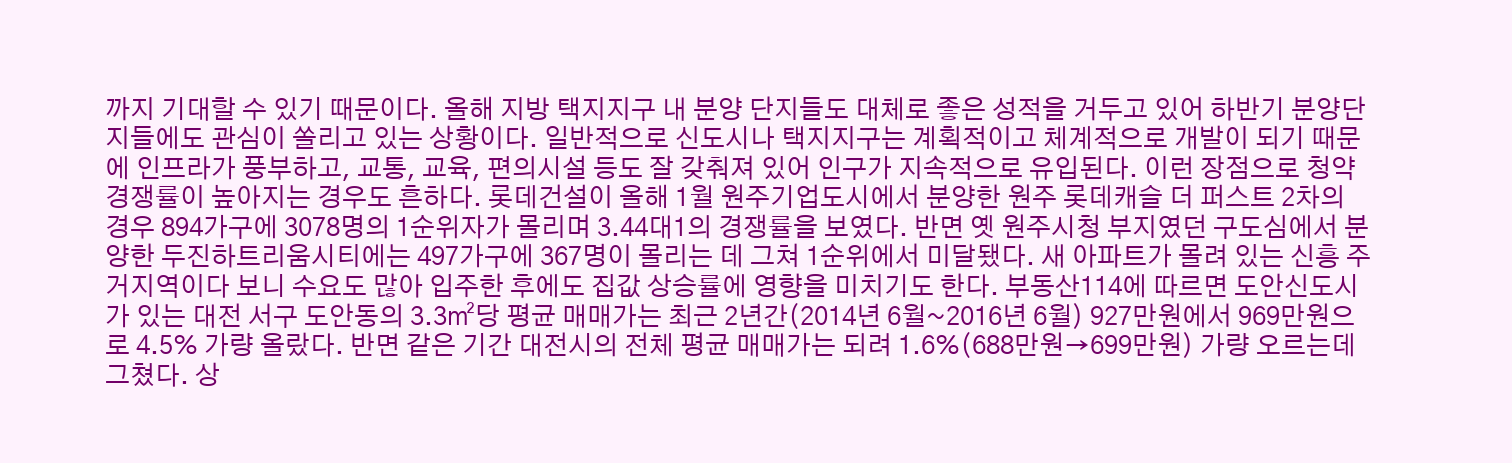까지 기대할 수 있기 때문이다. 올해 지방 택지지구 내 분양 단지들도 대체로 좋은 성적을 거두고 있어 하반기 분양단지들에도 관심이 쏠리고 있는 상황이다. 일반적으로 신도시나 택지지구는 계획적이고 체계적으로 개발이 되기 때문에 인프라가 풍부하고, 교통, 교육, 편의시설 등도 잘 갖춰져 있어 인구가 지속적으로 유입된다. 이런 장점으로 청약경쟁률이 높아지는 경우도 흔하다. 롯데건설이 올해 1월 원주기업도시에서 분양한 원주 롯데캐슬 더 퍼스트 2차의 경우 894가구에 3078명의 1순위자가 몰리며 3.44대1의 경쟁률을 보였다. 반면 옛 원주시청 부지였던 구도심에서 분양한 두진하트리움시티에는 497가구에 367명이 몰리는 데 그쳐 1순위에서 미달됐다. 새 아파트가 몰려 있는 신흥 주거지역이다 보니 수요도 많아 입주한 후에도 집값 상승률에 영향을 미치기도 한다. 부동산114에 따르면 도안신도시가 있는 대전 서구 도안동의 3.3㎡당 평균 매매가는 최근 2년간(2014년 6월~2016년 6월) 927만원에서 969만원으로 4.5% 가량 올랐다. 반면 같은 기간 대전시의 전체 평균 매매가는 되려 1.6%(688만원→699만원) 가량 오르는데 그쳤다. 상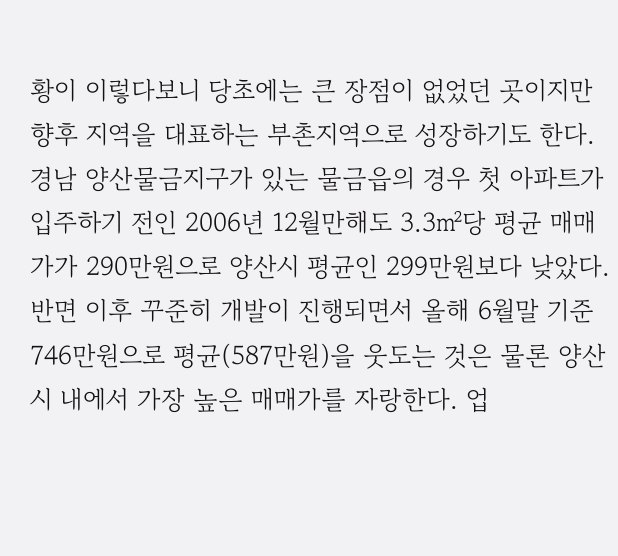황이 이렇다보니 당초에는 큰 장점이 없었던 곳이지만 향후 지역을 대표하는 부촌지역으로 성장하기도 한다. 경남 양산물금지구가 있는 물금읍의 경우 첫 아파트가 입주하기 전인 2006년 12월만해도 3.3㎡당 평균 매매가가 290만원으로 양산시 평균인 299만원보다 낮았다. 반면 이후 꾸준히 개발이 진행되면서 올해 6월말 기준 746만원으로 평균(587만원)을 웃도는 것은 물론 양산시 내에서 가장 높은 매매가를 자랑한다. 업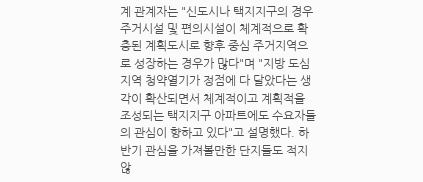계 관계자는 "신도시나 택지지구의 경우 주거시설 및 편의시설이 체계적으로 확충된 계획도시로 향후 중심 주거지역으로 성장하는 경우가 많다"며 "지방 도심지역 청약열기가 정점에 다 달았다는 생각이 확산되면서 체계적이고 계획적을 조성되는 택지지구 아파트에도 수요자들의 관심이 향하고 있다"고 설명했다. 하반기 관심을 가져볼만한 단지들도 적지 않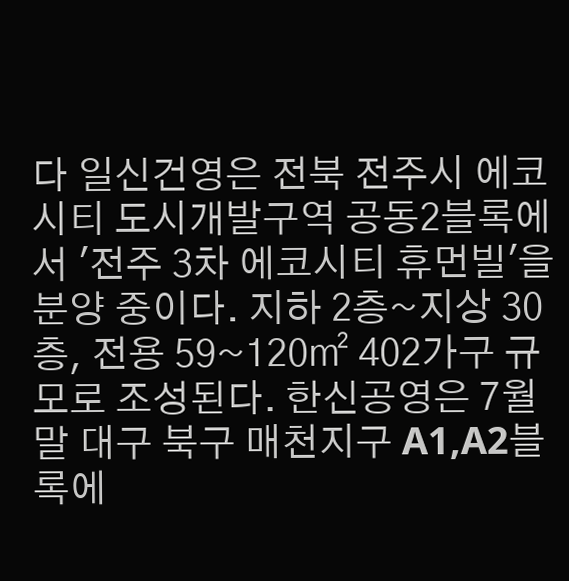다 일신건영은 전북 전주시 에코시티 도시개발구역 공동2블록에서 '전주 3차 에코시티 휴먼빌'을 분양 중이다. 지하 2층~지상 30층, 전용 59~120㎡ 402가구 규모로 조성된다. 한신공영은 7월 말 대구 북구 매천지구 A1,A2블록에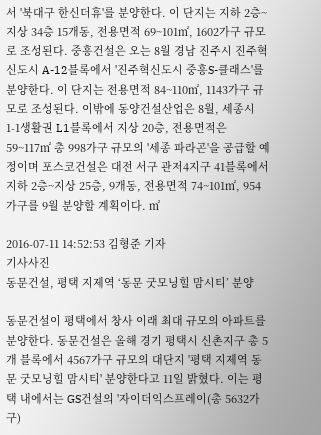서 '북대구 한신더휴'를 분양한다. 이 단지는 지하 2층~지상 34층 15개동, 전용면적 69~101㎡, 1602가구 규모로 조성된다. 중흥건설은 오는 8월 경남 진주시 진주혁신도시 A-12블록에서 '진주혁신도시 중흥S-클래스'를 분양한다. 이 단지는 전용면적 84~110㎡, 1143가구 규모로 조성된다. 이밖에 동양건설산업은 8월, 세종시 1-1생활권 L1블록에서 지상 20층, 전용면적은 59~117㎡ 총 998가구 규모의 '세종 파라곤'을 공급할 예정이며 포스코건설은 대전 서구 관저4지구 41블록에서 지하 2층~지상 25층, 9개동, 전용면적 74~101㎡, 954가구를 9월 분양할 계획이다. ㎡

2016-07-11 14:52:53 김형준 기자
기사사진
동문건설, 평택 지제역 ‘동문 굿모닝힐 맘시티’ 분양

동문건설이 평택에서 창사 이래 최대 규모의 아파트를 분양한다. 동문건설은 올해 경기 평택시 신촌지구 총 5개 블록에서 4567가구 규모의 대단지 '평택 지제역 동문 굿모닝힐 맘시티' 분양한다고 11일 밝혔다. 이는 평택 내에서는 GS건설의 '자이더익스프레이(총 5632가구)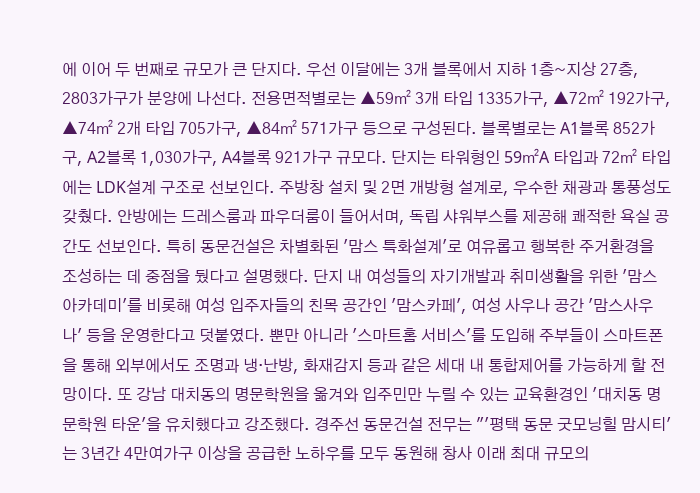에 이어 두 번째로 규모가 큰 단지다. 우선 이달에는 3개 블록에서 지하 1층~지상 27층, 2803가구가 분양에 나선다. 전용면적별로는 ▲59㎡ 3개 타입 1335가구, ▲72㎡ 192가구, ▲74㎡ 2개 타입 705가구, ▲84㎡ 571가구 등으로 구성된다. 블록별로는 A1블록 852가구, A2블록 1,030가구, A4블록 921가구 규모다. 단지는 타워형인 59㎡A 타입과 72㎡ 타입에는 LDK설계 구조로 선보인다. 주방창 설치 및 2면 개방형 설계로, 우수한 채광과 통풍성도 갖췄다. 안방에는 드레스룸과 파우더룸이 들어서며, 독립 샤워부스를 제공해 쾌적한 욕실 공간도 선보인다. 특히 동문건설은 차별화된 '맘스 특화설계'로 여유롭고 행복한 주거환경을 조성하는 데 중점을 뒀다고 설명했다. 단지 내 여성들의 자기개발과 취미생활을 위한 '맘스아카데미'를 비롯해 여성 입주자들의 친목 공간인 '맘스카페', 여성 사우나 공간 '맘스사우나' 등을 운영한다고 덧붙였다. 뿐만 아니라 '스마트홈 서비스'를 도입해 주부들이 스마트폰을 통해 외부에서도 조명과 냉·난방, 화재감지 등과 같은 세대 내 통합제어를 가능하게 할 전망이다. 또 강남 대치동의 명문학원을 옮겨와 입주민만 누릴 수 있는 교육환경인 '대치동 명문학원 타운'을 유치했다고 강조했다. 경주선 동문건설 전무는 "'평택 동문 굿모닝힐 맘시티'는 3년간 4만여가구 이상을 공급한 노하우를 모두 동원해 창사 이래 최대 규모의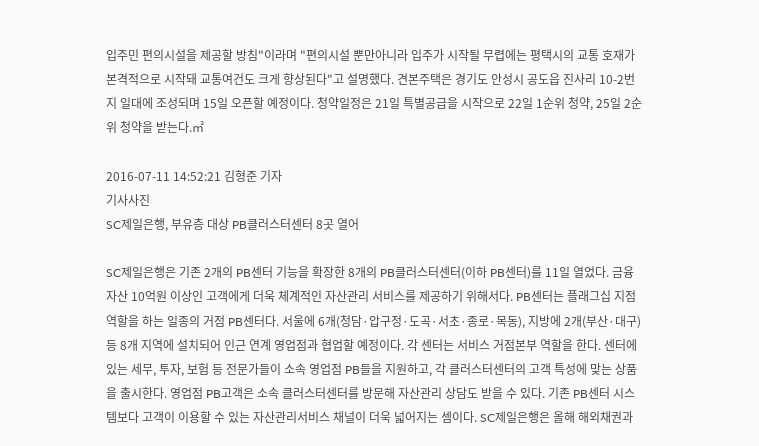입주민 편의시설을 제공할 방침"이라며 "편의시설 뿐만아니라 입주가 시작될 무렵에는 평택시의 교통 호재가 본격적으로 시작돼 교통여건도 크게 향상된다"고 설명했다. 견본주택은 경기도 안성시 공도읍 진사리 10-2번지 일대에 조성되며 15일 오픈할 예정이다. 청약일정은 21일 특별공급을 시작으로 22일 1순위 청약, 25일 2순위 청약을 받는다.㎡

2016-07-11 14:52:21 김형준 기자
기사사진
SC제일은행, 부유층 대상 PB클러스터센터 8곳 열어

SC제일은행은 기존 2개의 PB센터 기능을 확장한 8개의 PB클러스터센터(이하 PB센터)를 11일 열었다. 금융자산 10억원 이상인 고객에게 더욱 체계적인 자산관리 서비스를 제공하기 위해서다. PB센터는 플래그십 지점 역할을 하는 일종의 거점 PB센터다. 서울에 6개(청담·압구정·도곡·서초·종로·목동), 지방에 2개(부산·대구)등 8개 지역에 설치되어 인근 연계 영업점과 협업할 예정이다. 각 센터는 서비스 거점본부 역할을 한다. 센터에 있는 세무, 투자, 보험 등 전문가들이 소속 영업점 PB들을 지원하고, 각 클러스터센터의 고객 특성에 맞는 상품을 출시한다. 영업점 PB고객은 소속 클러스터센터를 방문해 자산관리 상담도 받을 수 있다. 기존 PB센터 시스템보다 고객이 이용할 수 있는 자산관리서비스 채널이 더욱 넓어지는 셈이다. SC제일은행은 올해 해외채권과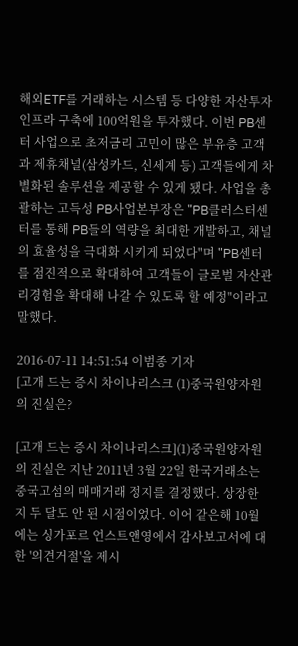해외ETF를 거래하는 시스템 등 다양한 자산투자 인프라 구축에 100억원을 투자했다. 이번 PB센터 사업으로 초저금리 고민이 많은 부유층 고객과 제휴채널(삼성카드, 신세계 등) 고객들에게 차별화된 솔루션을 제공할 수 있게 됐다. 사업을 총괄하는 고득성 PB사업본부장은 "PB클러스터센터를 통해 PB들의 역량을 최대한 개발하고, 채널의 효율성을 극대화 시키게 되었다"며 "PB센터를 점진적으로 확대하여 고객들이 글로벌 자산관리경험을 확대해 나갈 수 있도록 할 예정"이라고 말했다.

2016-07-11 14:51:54 이범종 기자
[고개 드는 증시 차이나리스크 (1)중국원양자원의 진실은?

[고개 드는 증시 차이나리스크](1)중국원양자원의 진실은 지난 2011년 3월 22일 한국거래소는 중국고섬의 매매거래 정지를 결정했다. 상장한 지 두 달도 안 된 시점이었다. 이어 같은해 10월에는 싱가포르 언스트앤영에서 감사보고서에 대한 '의견거절'을 제시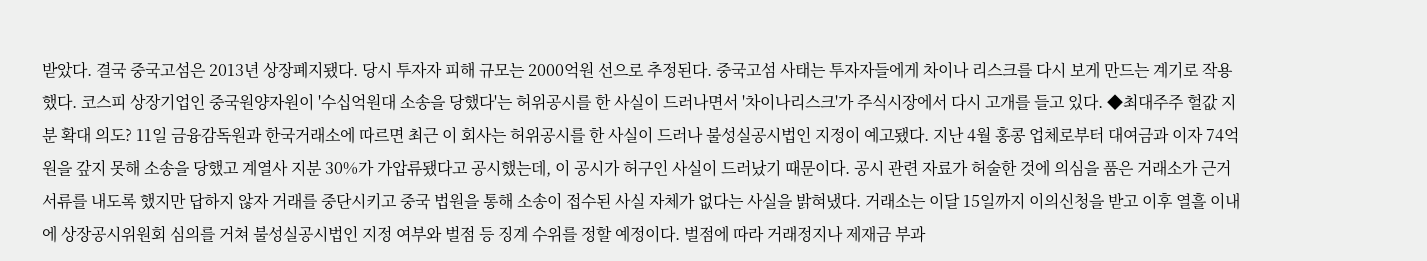받았다. 결국 중국고섬은 2013년 상장폐지됐다. 당시 투자자 피해 규모는 2000억원 선으로 추정된다. 중국고섬 사태는 투자자들에게 차이나 리스크를 다시 보게 만드는 계기로 작용했다. 코스피 상장기업인 중국원양자원이 '수십억원대 소송을 당했다'는 허위공시를 한 사실이 드러나면서 '차이나리스크'가 주식시장에서 다시 고개를 들고 있다. ◆최대주주 헐값 지분 확대 의도? 11일 금융감독원과 한국거래소에 따르면 최근 이 회사는 허위공시를 한 사실이 드러나 불성실공시법인 지정이 예고됐다. 지난 4월 홍콩 업체로부터 대여금과 이자 74억원을 갚지 못해 소송을 당했고 계열사 지분 30%가 가압류됐다고 공시했는데, 이 공시가 허구인 사실이 드러났기 때문이다. 공시 관련 자료가 허술한 것에 의심을 품은 거래소가 근거 서류를 내도록 했지만 답하지 않자 거래를 중단시키고 중국 법원을 통해 소송이 접수된 사실 자체가 없다는 사실을 밝혀냈다. 거래소는 이달 15일까지 이의신청을 받고 이후 열흘 이내에 상장공시위원회 심의를 거쳐 불성실공시법인 지정 여부와 벌점 등 징계 수위를 정할 예정이다. 벌점에 따라 거래정지나 제재금 부과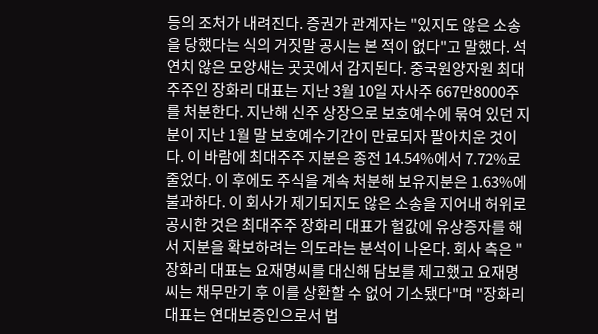등의 조처가 내려진다. 증권가 관계자는 "있지도 않은 소송을 당했다는 식의 거짓말 공시는 본 적이 없다"고 말했다. 석연치 않은 모양새는 곳곳에서 감지된다. 중국원양자원 최대주주인 장화리 대표는 지난 3월 10일 자사주 667만8000주를 처분한다. 지난해 신주 상장으로 보호예수에 묶여 있던 지분이 지난 1월 말 보호예수기간이 만료되자 팔아치운 것이다. 이 바람에 최대주주 지분은 종전 14.54%에서 7.72%로 줄었다. 이 후에도 주식을 계속 처분해 보유지분은 1.63%에 불과하다. 이 회사가 제기되지도 않은 소송을 지어내 허위로 공시한 것은 최대주주 장화리 대표가 헐값에 유상증자를 해서 지분을 확보하려는 의도라는 분석이 나온다. 회사 측은 "장화리 대표는 요재명씨를 대신해 담보를 제고했고 요재명씨는 채무만기 후 이를 상환할 수 없어 기소됐다"며 "장화리 대표는 연대보증인으로서 법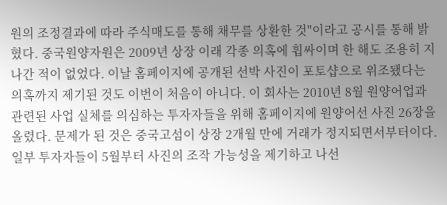원의 조정결과에 따라 주식매도를 통해 채무를 상환한 것"이라고 공시를 통해 밝혔다. 중국원양자원은 2009년 상장 이래 각종 의혹에 휩싸이며 한 해도 조용히 지나간 적이 없었다. 이날 홈페이지에 공개된 선박 사진이 포토샵으로 위조됐다는 의혹까지 제기된 것도 이번이 처음이 아니다. 이 회사는 2010년 8월 원양어업과 관련된 사업 실체를 의심하는 투자자들을 위해 홈페이지에 원양어선 사진 26장을 올렸다. 문제가 된 것은 중국고섬이 상장 2개월 만에 거래가 정지되면서부터이다. 일부 투자자들이 5월부터 사진의 조작 가능성을 제기하고 나선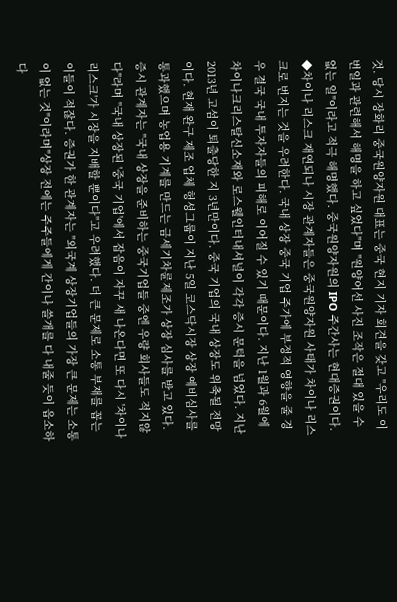것. 당시 장화리 중국원양자원 대표는 중국 현지 기자 회견을 갖고 "우리도 이번일과 관련해서 해명을 하고 싶었다"며 "원양어선 사진 조작은 절대 있을 수 없는 일"이라고 적극 해명했다. 중국원양자원의 IPO 주간사는 현대증권이다. ◆차이나 리스크 재연되나 시장 관계자들은 중국원양자원 사태가 차이나 리스크로 번지는 것을 우려한다. 국내 상장 중국 기업 주가에 부정적 영향을 줄 경우 결국 국내 투자자들의 피해로 이어질 수 있기 때문이다. 지난 1월과 6월에 차이나크리스탈신소재와 로스웰인터내셔널이 각각 증시 문턱을 넘었다. 지난 2013년 고섬이 퇴출당한 지 3년만이다. 중국 기업의 국내 상장도 위축될 전망이다. 현재 완구 제조 업체 헝셩그룹이 지난 5일 코스닥시장 상장 예비심사를 통과했으며 농업용 기계를 만드는 금세기차륜제조가 상장 심사를 받고 있다. 증시 관계자는 "국내 상장을 준비하는 중국기업들 중엔 우량 회사들도 적지않다"라며 "국내 상장된 '중국 기업'에서 잡음이 자꾸 새 나온다면 또 다시 '차이나 리스크'가 시장을 지배할 뿐이다"고 우려했다. 더 큰 문제로 소통 부재를 꼽는 이들이 적잖다. 증권가 한 관계자는 "외국계 상장기업들의 가장 큰 문제는 소통이 없는 것"이라며"상장 전에는 주주들에게 간이나 쓸개를 다 내줄 듯이 읍소하다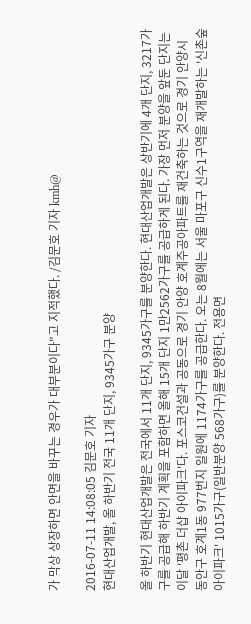가 막상 상장하면 안면을 바꾸는 경우가 대부분이다"고 지적했다. /김문호 기자 kmh@

2016-07-11 14:08:05 김문호 기자
현대산업개발, 올 하반기 전국 11개 단지, 9345가구 분양

올 하반기 현대산업개발은 전국에서 11개 단지, 9345가구를 분양한다. 현대산업개발은 상반기에 4개 단지, 3217가구를 공급해 하반기 계획을 포함하면 올해 15개 단지 1만2562가구를 공급하게 된다. 가장 먼저 분양을 앞둔 단지는 이달 '평촌 더샵 아이파크'다. 포스코건설과 공동으로 경기 안양 호계주공아파트를 재건축하는 것으로 경기 안양시 동안구 호계1동 977번지 일원에 1174가구를 공급한다. 오는 8월에는 서울 마포구 신수1구역을 재개발하는 '신촌숲 아이파크' 1015가구(일반분양 568가구)를 분양한다. 전용면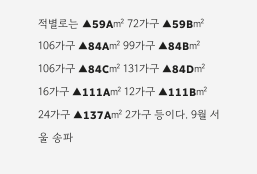적별로는 ▲59A㎡ 72가구 ▲59B㎡ 106가구 ▲84A㎡ 99가구 ▲84B㎡ 106가구 ▲84C㎡ 131가구 ▲84D㎡ 16가구 ▲111A㎡ 12가구 ▲111B㎡ 24가구 ▲137A㎡ 2가구 등이다. 9월 서울 송파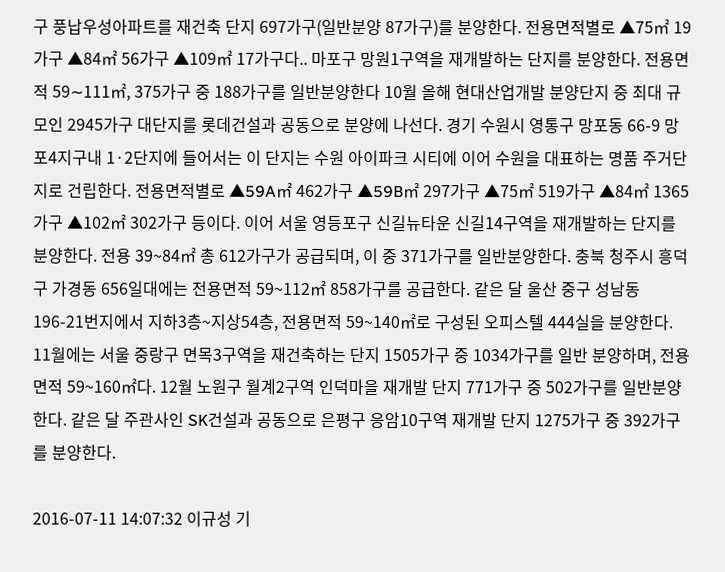구 풍납우성아파트를 재건축 단지 697가구(일반분양 87가구)를 분양한다. 전용면적별로 ▲75㎡ 19가구 ▲84㎡ 56가구 ▲109㎡ 17가구다.. 마포구 망원1구역을 재개발하는 단지를 분양한다. 전용면적 59∼111㎡, 375가구 중 188가구를 일반분양한다 10월 올해 현대산업개발 분양단지 중 최대 규모인 2945가구 대단지를 롯데건설과 공동으로 분양에 나선다. 경기 수원시 영통구 망포동 66-9 망포4지구내 1·2단지에 들어서는 이 단지는 수원 아이파크 시티에 이어 수원을 대표하는 명품 주거단지로 건립한다. 전용면적별로 ▲59A㎡ 462가구 ▲59B㎡ 297가구 ▲75㎡ 519가구 ▲84㎡ 1365가구 ▲102㎡ 302가구 등이다. 이어 서울 영등포구 신길뉴타운 신길14구역을 재개발하는 단지를 분양한다. 전용 39~84㎡ 총 612가구가 공급되며, 이 중 371가구를 일반분양한다. 충북 청주시 흥덕구 가경동 656일대에는 전용면적 59~112㎡ 858가구를 공급한다. 같은 달 울산 중구 성남동 196-21번지에서 지하3층~지상54층, 전용면적 59~140㎡로 구성된 오피스텔 444실을 분양한다. 11월에는 서울 중랑구 면목3구역을 재건축하는 단지 1505가구 중 1034가구를 일반 분양하며, 전용면적 59~160㎡다. 12월 노원구 월계2구역 인덕마을 재개발 단지 771가구 중 502가구를 일반분양한다. 같은 달 주관사인 SK건설과 공동으로 은평구 응암10구역 재개발 단지 1275가구 중 392가구를 분양한다.

2016-07-11 14:07:32 이규성 기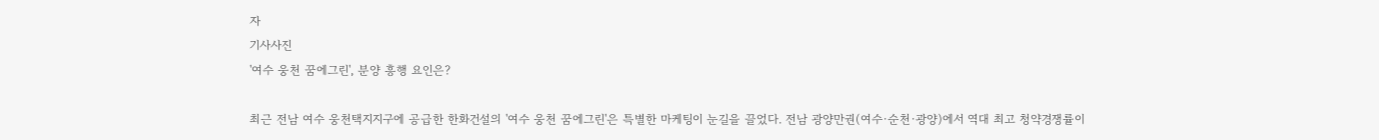자
기사사진
'여수 웅천 꿈에그린', 분양 흥행 요인은?

최근 전남 여수 웅천택지지구에 공급한 한화건설의 '여수 웅천 꿈에그린'은 특별한 마케팅이 눈길을 끌었다. 전남 광양만권(여수·순천·광양)에서 역대 최고 청약경쟁률이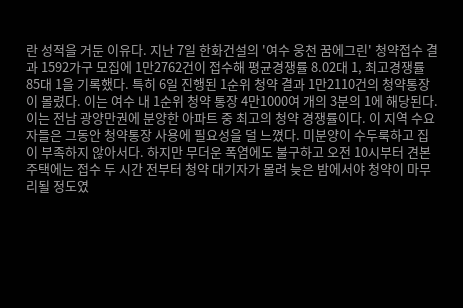란 성적을 거둔 이유다. 지난 7일 한화건설의 '여수 웅천 꿈에그린' 청약접수 결과 1592가구 모집에 1만2762건이 접수해 평균경쟁률 8.02대 1, 최고경쟁률 85대 1을 기록했다. 특히 6일 진행된 1순위 청약 결과 1만2110건의 청약통장이 몰렸다. 이는 여수 내 1순위 청약 통장 4만1000여 개의 3분의 1에 해당된다. 이는 전남 광양만권에 분양한 아파트 중 최고의 청약 경쟁률이다. 이 지역 수요자들은 그동안 청약통장 사용에 필요성을 덜 느꼈다. 미분양이 수두룩하고 집이 부족하지 않아서다. 하지만 무더운 폭염에도 불구하고 오전 10시부터 견본주택에는 접수 두 시간 전부터 청약 대기자가 몰려 늦은 밤에서야 청약이 마무리될 정도였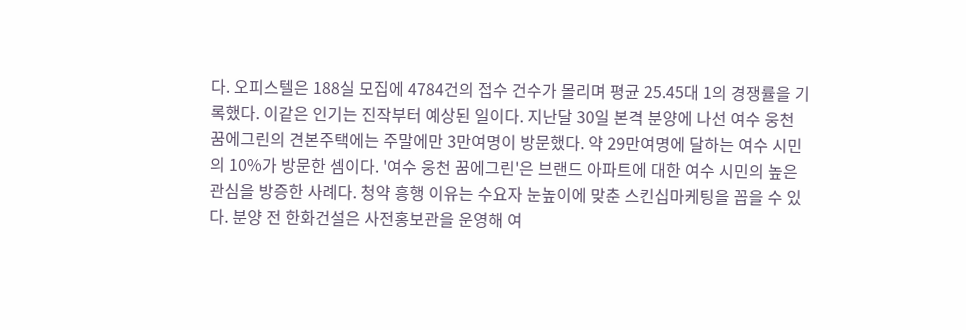다. 오피스텔은 188실 모집에 4784건의 접수 건수가 몰리며 평균 25.45대 1의 경쟁률을 기록했다. 이같은 인기는 진작부터 예상된 일이다. 지난달 30일 본격 분양에 나선 여수 웅천 꿈에그린의 견본주택에는 주말에만 3만여명이 방문했다. 약 29만여명에 달하는 여수 시민의 10%가 방문한 셈이다. '여수 웅천 꿈에그린'은 브랜드 아파트에 대한 여수 시민의 높은 관심을 방증한 사례다. 청약 흥행 이유는 수요자 눈높이에 맞춘 스킨십마케팅을 꼽을 수 있다. 분양 전 한화건설은 사전홍보관을 운영해 여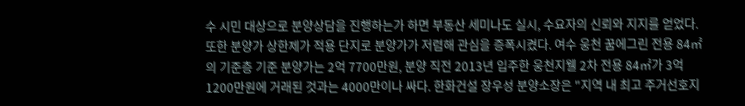수 시민 대상으로 분양상담을 진행하는가 하면 부동산 세미나도 실시, 수요자의 신뢰와 지지를 얻었다. 또한 분양가 상한제가 적용 단지로 분양가가 저렴해 관심을 증폭시켰다. 여수 웅천 꿈에그린 전용 84㎡의 기준층 기준 분양가는 2억 7700만원, 분양 직전 2013년 입주한 웅천지웰 2차 전용 84㎡가 3억1200만원에 거래된 것과는 4000만이나 싸다. 한화건설 장우성 분양소장은 "지역 내 최고 주거선호지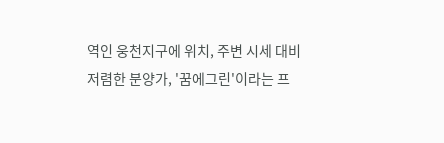역인 웅천지구에 위치, 주변 시세 대비 저렴한 분양가, '꿈에그린'이라는 프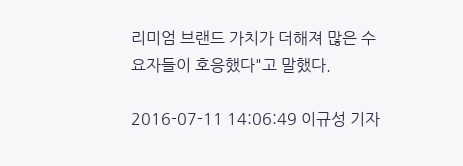리미엄 브랜드 가치가 더해져 많은 수요자들이 호응했다"고 말했다.

2016-07-11 14:06:49 이규성 기자